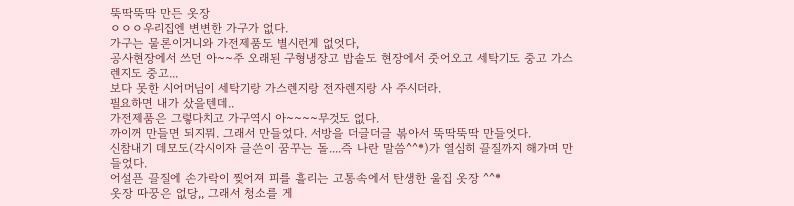뚝딱뚝딱 만든 옷장
ㅇㅇㅇ우리집엔 변변한 가구가 없다.
가구는 물론이거니와 가전제품도 별시런게 없엇다,
공사현장에서 쓰던 아~~주 오래된 구형냉장고 밥솥도 현장에서 줏어오고 세탁기도 중고 가스렌지도 중고...
보다 못한 시어머님이 세탁기랑 가스렌지랑 전자렌지랑 사 주시더라.
필요하면 내가 샀을텐데..
가전제품은 그렇다치고 가구역시 아~~~~무것도 없다.
까이꺼 만들면 되지뭐. 그래서 만들었다. 서방을 더글더글 볶아서 뚝딱뚝딱 만들엇다.
신참내기 데모도(각시이자 글쓴이 꿈꾸는 돌....즉 나란 말씀^^*)가 열심히 끌질까지 해가며 만들었다.
어설픈 끌질에 손가락이 찢어져 피를 흘리는 고통속에서 탄생한 울집 옷장 ^^*
옷장 따꿍은 없당,, 그래서 청소를 게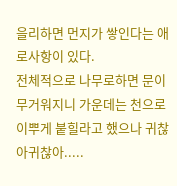을리하면 먼지가 쌓인다는 애로사항이 있다.
전체적으로 나무로하면 문이 무거워지니 가운데는 천으로 이뿌게 붙힐라고 했으나 귀찮아귀찮아.....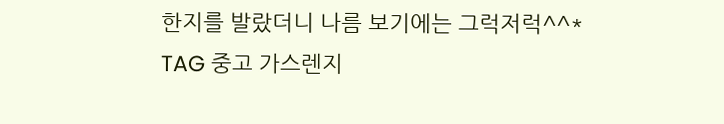한지를 발랐더니 나름 보기에는 그럭저럭^^*
TAG 중고 가스렌지